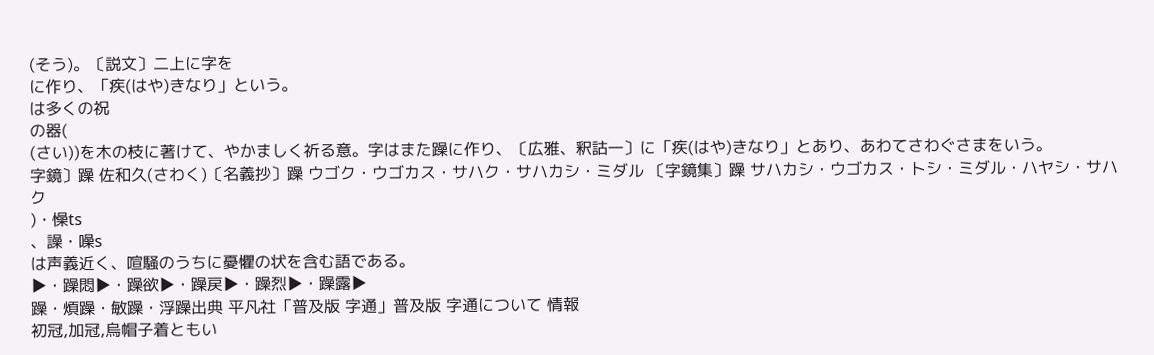(そう)。〔説文〕二上に字を
に作り、「疾(はや)きなり」という。
は多くの祝
の器(
(さい))を木の枝に著けて、やかましく祈る意。字はまた躁に作り、〔広雅、釈詁一〕に「疾(はや)きなり」とあり、あわてさわぐさまをいう。
字鏡〕躁 佐和久(さわく)〔名義抄〕躁 ウゴク・ウゴカス・サハク・サハカシ・ミダル 〔字鏡集〕躁 サハカシ・ウゴカス・トシ・ミダル・ハヤシ・サハク
)・懆ts
、譟・噪s
は声義近く、喧騒のうちに憂懼の状を含む語である。
▶・躁悶▶・躁欲▶・躁戻▶・躁烈▶・躁露▶
躁・煩躁・敏躁・浮躁出典 平凡社「普及版 字通」普及版 字通について 情報
初冠,加冠,烏帽子着ともい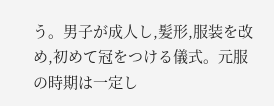う。男子が成人し,髪形,服装を改め,初めて冠をつける儀式。元服の時期は一定し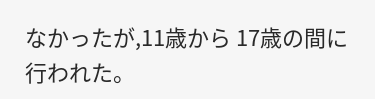なかったが,11歳から 17歳の間に行われた。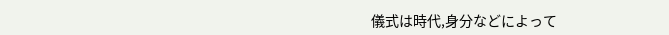儀式は時代,身分などによって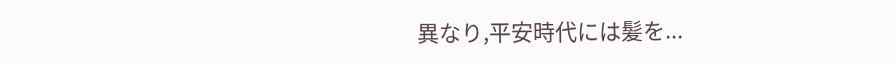異なり,平安時代には髪を...